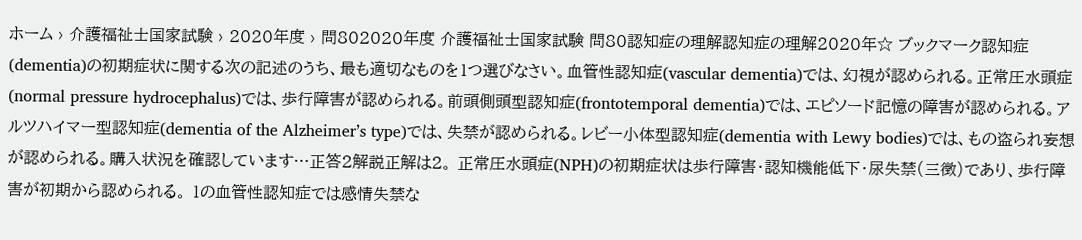ホーム › 介護福祉士国家試験 › 2020年度 › 問802020年度 介護福祉士国家試験 問80認知症の理解認知症の理解2020年☆ ブックマーク認知症(dementia)の初期症状に関する次の記述のうち、最も適切なものを1つ選びなさい。血管性認知症(vascular dementia)では、幻視が認められる。正常圧水頭症(normal pressure hydrocephalus)では、歩行障害が認められる。前頭側頭型認知症(frontotemporal dementia)では、エピソード記憶の障害が認められる。アルツハイマー型認知症(dementia of the Alzheimer’s type)では、失禁が認められる。レビー小体型認知症(dementia with Lewy bodies)では、もの盗られ妄想が認められる。購入状況を確認しています…正答2解説正解は2。 正常圧水頭症(NPH)の初期症状は歩行障害・認知機能低下・尿失禁(三徴)であり、歩行障害が初期から認められる。 1の血管性認知症では感情失禁な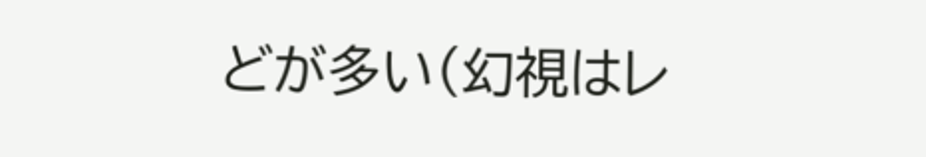どが多い(幻視はレ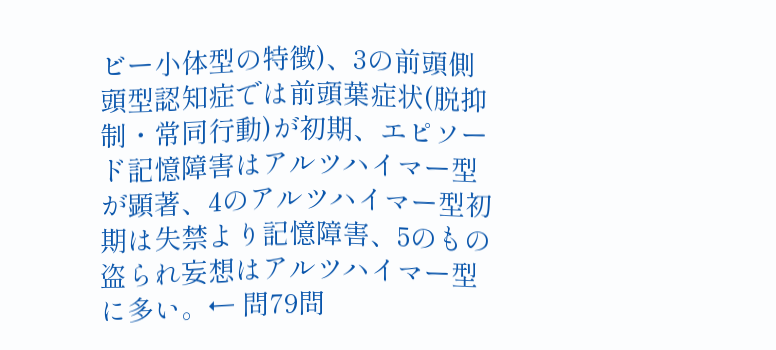ビー小体型の特徴)、3の前頭側頭型認知症では前頭葉症状(脱抑制・常同行動)が初期、エピソード記憶障害はアルツハイマー型が顕著、4のアルツハイマー型初期は失禁より記憶障害、5のもの盗られ妄想はアルツハイマー型に多い。← 問79問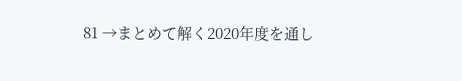81 →まとめて解く2020年度を通し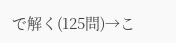で解く(125問)→こ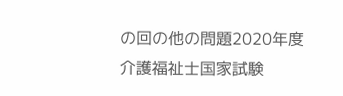の回の他の問題2020年度 介護福祉士国家試験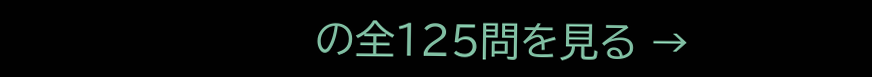の全125問を見る →